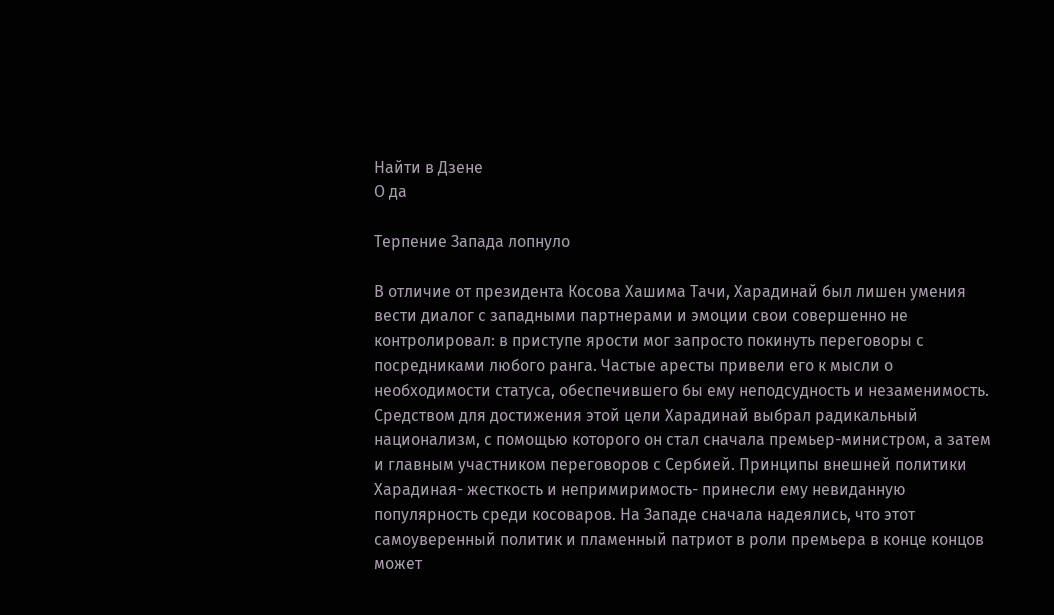Найти в Дзене
О да

Терпение Запада лопнуло

В отличие от президента Косова Хашима Тачи, Харадинай был лишен умения вести диалог с западными партнерами и эмоции свои совершенно не контролировал: в приступе ярости мог запросто покинуть переговоры с посредниками любого ранга. Частые аресты привели его к мысли о необходимости статуса, обеспечившего бы ему неподсудность и незаменимость. Средством для достижения этой цели Харадинай выбрал радикальный национализм, с помощью которого он стал сначала премьер-министром, а затем и главным участником переговоров с Сербией. Принципы внешней политики Харадиная- жесткость и непримиримость- принесли ему невиданную популярность среди косоваров. На Западе сначала надеялись, что этот самоуверенный политик и пламенный патриот в роли премьера в конце концов может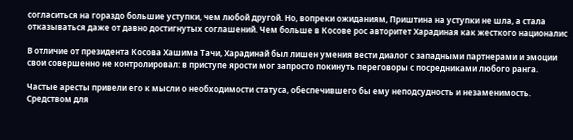согласиться на гораздо большие уступки, чем любой другой. Но, вопреки ожиданиям, Приштина на уступки не шла, а стала отказываться даже от давно достигнутых соглашений. Чем больше в Косове рос авторитет Харадиная как жесткого националис

В отличие от президента Косова Хашима Тачи, Харадинай был лишен умения вести диалог с западными партнерами и эмоции свои совершенно не контролировал: в приступе ярости мог запросто покинуть переговоры с посредниками любого ранга.

Частые аресты привели его к мысли о необходимости статуса, обеспечившего бы ему неподсудность и незаменимость. Средством для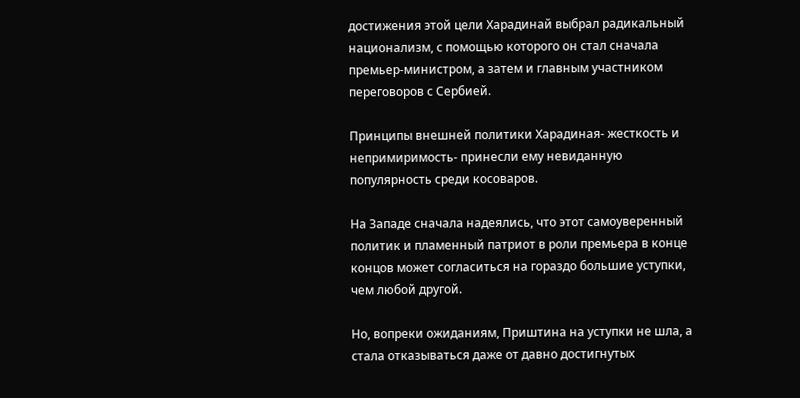достижения этой цели Харадинай выбрал радикальный национализм, с помощью которого он стал сначала премьер-министром, а затем и главным участником переговоров с Сербией.

Принципы внешней политики Харадиная- жесткость и непримиримость- принесли ему невиданную популярность среди косоваров.

На Западе сначала надеялись, что этот самоуверенный политик и пламенный патриот в роли премьера в конце концов может согласиться на гораздо большие уступки, чем любой другой.

Но, вопреки ожиданиям, Приштина на уступки не шла, а стала отказываться даже от давно достигнутых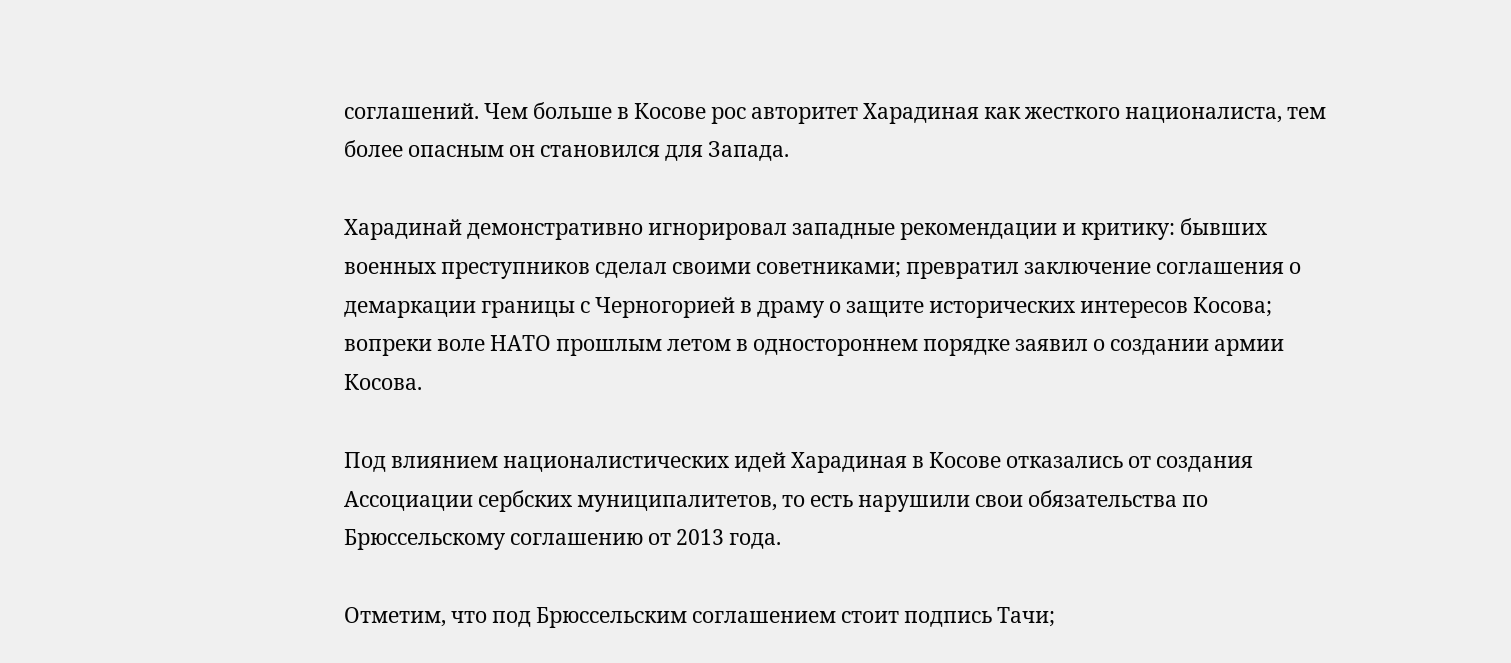соглашений. Чем больше в Косове рос авторитет Харадиная как жесткого националиста, тем более опасным он становился для Запада.

Харадинай демонстративно игнорировал западные рекомендации и критику: бывших военных преступников сделал своими советниками; превратил заключение соглашения о демаркации границы с Черногорией в драму о защите исторических интересов Косова; вопреки воле НАТО прошлым летом в одностороннем порядке заявил о создании армии Косова.

Под влиянием националистических идей Харадиная в Косове отказались от создания Ассоциации сербских муниципалитетов, то есть нарушили свои обязательства по Брюссельскому соглашению от 2013 года.

Отметим, что под Брюссельским соглашением стоит подпись Тачи;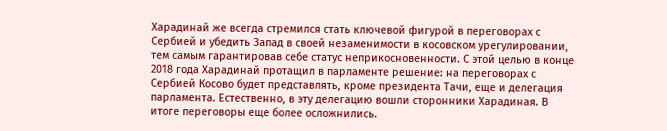Харадинай же всегда стремился стать ключевой фигурой в переговорах с Сербией и убедить Запад в своей незаменимости в косовском урегулировании, тем самым гарантировав себе статус неприкосновенности. С этой целью в конце 2018 года Харадинай протащил в парламенте решение: на переговорах с Сербией Косово будет представлять, кроме президента Тачи, еще и делегация парламента. Естественно, в эту делегацию вошли сторонники Харадиная. В итоге переговоры еще более осложнились.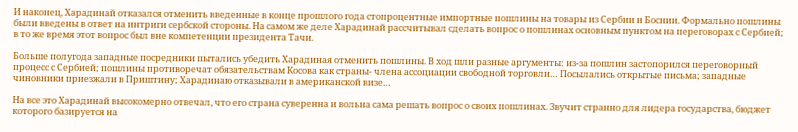И наконец, Харадинай отказался отменить введенные в конце прошлого года стопроцентные импортные пошлины на товары из Сербии и Боснии. Формально пошлины были введены в ответ на интриги сербской стороны. На самом же деле Харадинай рассчитывал сделать вопрос о пошлинах основным пунктом на переговорах с Сербией; в то же время этот вопрос был вне компетенции президента Тачи.

Больше полугода западные посредники пытались убедить Харадиная отменить пошлины. В ход шли разные аргументы: из-за пошлин застопорился переговорный процесс с Сербией; пошлины противоречат обязательствам Косова как страны- члена ассоциации свободной торговли… Посылались открытые письма; западные чиновники приезжали в Приштину; Харадинаю отказывали в американской визе…

На все это Харадинай высокомерно отвечал, что его страна суверенна и вольна сама решать вопрос о своих пошлинах. Звучит странно для лидера государства, бюджет которого базируется на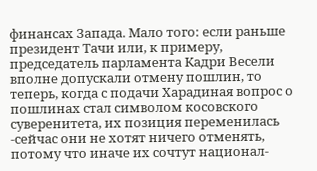финансах Запада. Мало того: если раньше президент Тачи или, к примеру, председатель парламента Кадри Весели вполне допускали отмену пошлин, то теперь, когда с подачи Харадиная вопрос о пошлинах стал символом косовского суверенитета, их позиция переменилась -сейчас они не хотят ничего отменять, потому что иначе их сочтут национал-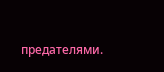предателями.